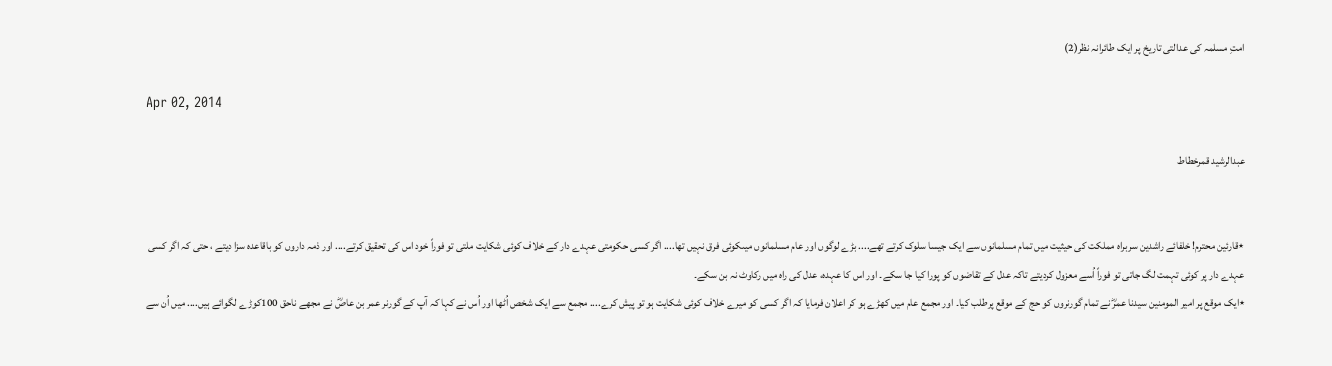امتِ مسلمہ کی عدالتی تاریخ پر ایک طائرانہ نظر(2)

Apr 02, 2014

عبدالرشید قمرخطاط


٭قارئین محترم! خلفائے راشدین سربراہ مملکت کی حیثیت میں تمام مسلمانوں سے ایک جیسا سلوک کرتے تھے.... بڑے لوگوں اور عام مسلمانوں میںکوئی فرق نہیں تھا.... اگر کسی حکومتی عہدے دار کے خلاف کوئی شکایت ملتی تو فوراً خود اس کی تحقیق کرتے.... اور ذمہ داروں کو باقاعدہ سزا دیتے ، حتی کہ اگر کسی عہدے دار پر کوئی تہمت لگ جاتی تو فوراً اُسے معزول کردیتے تاکہ عدل کے تقاضوں کو پورا کیا جا سکے۔ اور اس کا عہدہ، عدل کی راہ میں رکاوٹ نہ بن سکے۔
٭ایک موقع پر امیر المومنین سیدنا عمرؓ نے تمام گورنروں کو حج کے موقع پرطلب کیا۔ اور مجمع عام میں کھڑے ہو کر اعلان فرمایا کہ اگر کسی کو میرے خلاف کوئی شکایت ہو تو پیش کرے.... مجمع سے ایک شخص اُٹھا اور اُس نے کہا کہ آپ کے گورنر عمر بن عاصؓ نے مجھے ناحق 100کوڑے لگوائے ہیں.... میں اُن سے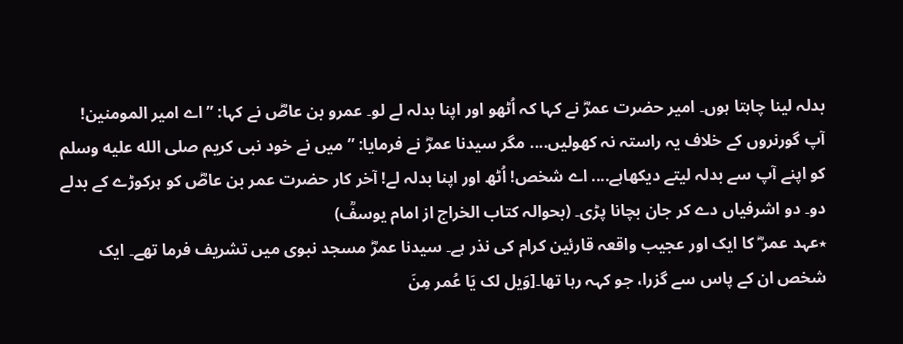بدلہ لینا چاہتا ہوں۔ امیر حضرت عمرؓ نے کہا کہ اُٹھو اور اپنا بدلہ لے لو۔ عمرو بن عاصؓ نے کہا: ” اے امیر المومنین! آپ گورنروں کے خلاف یہ راستہ نہ کھولیں.... مگر سیدنا عمرؓ نے فرمایا: ” میں نے خود نبی کریم صلى الله عليه وسلم کو اپنے آپ سے بدلہ لیتے دیکھاہے.... اے شخص! اُٹھ اور اپنا بدلہ لے! آخر کار حضرت عمر بن عاصؓ کو ہرکوڑے کے بدلے دو۔ دو اشرفیاں دے کر جان بچانا پڑی۔ (بحوالہ کتاب الخراج از امام یوسفؒ)
٭عہد عمر ؓ کا ایک اور عجیب واقعہ قارئین کرام کی نذر ہے۔ سیدنا عمرؓ مسجد نبوی میں تشریف فرما تھے۔ ایک شخص ان کے پاس سے گزرا، جو کہہ رہا تھا۔[وَیل لک یَا عُمر مِنَ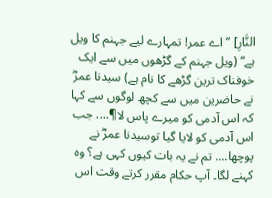النَّارِ] ” اے عمر! تمہارے لیے جہنم کا ویل ہے“ (ویل جہنم کے گڑھوں میں سے ایک خوفناک ترین گڑھے کا نام ہے) سیدنا عمرؓ نے حاضرین میں سے کچھ لوگوں سے کہا کہ اس آدمی کو میرے پاس لا¶.... جب اس آدمی کو لایا گیا توسیدنا عمرؓ نے پوچھا.... تم نے یہ بات کیوں کہی ہے؟ وہ کہنے لگا۔ آپ حکام مقرر کرتے وقت اس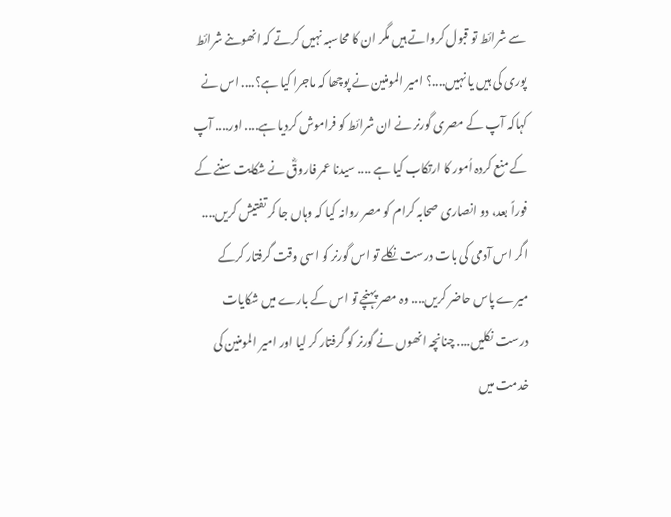سے شرائط تو قبول کرواتے ہیں مگر ان کا محاسبہ نہیں کرتے کہ انھوںنے شرائط پوری کی ہیں یا نہیں....؟ امیر المومنین نے پوچھا کہ ماجرا کیا ہے؟.... اس نے کہاکہ آپ کے مصری گورنر نے ان شرائط کو فراموش کردیا ہے.... اور.... آپ کے منع کردہ اُمور کا ارتکاب کیا ہے .... سیدنا عمر فاروقؓ نے شکایت سننے کے فوراً بعد، دو انصاری صحابہ کرام کو مصر روانہ کیا کہ وہاں جا کر تفتیش کریں.... اگر اس آدمی کی بات درست نکلے تو اس گورنر کو اسی وقت گرفتار کرکے میرے پاس حاضر کریں.... وہ مصر پہنچے تو اس کے بارے میں شکایات درست نکلیں.... چنانچہ انھوں نے گورنر کو گرفتار کر لیا اور امیر المومنین کی خدمت میں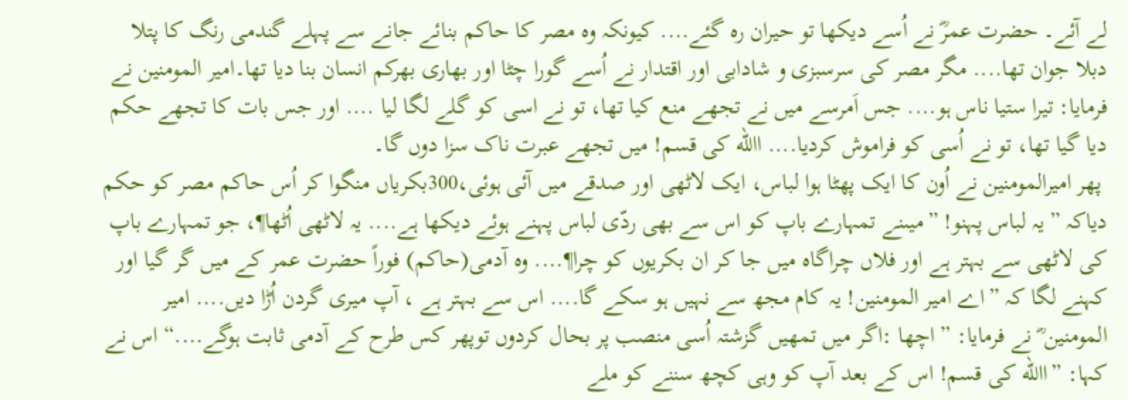لے آئے۔ حضرت عمرؓ نے اُسے دیکھا تو حیران رہ گئے.... کیونکہ وہ مصر کا حاکم بنائے جانے سے پہلے گندمی رنگ کا پتلا دبلا جوان تھا.... مگر مصر کی سرسبزی و شادابی اور اقتدار نے اُسے گورا چٹا اور بھاری بھرکم انسان بنا دیا تھا۔امیر المومنین نے فرمایا: تیرا ستیا ناس ہو.... جس اَمرسے میں نے تجھے منع کیا تھا، تو نے اسی کو گلے لگا لیا .... اور جس بات کا تجھے حکم دیا گیا تھا، تو نے اُسی کو فراموش کردیا.... االله کی قسم! میں تجھے عبرت ناک سزا دوں گا۔
 پھر امیرالمومنین نے اُون کا ایک پھٹا ہوا لباس، ایک لاٹھی اور صدقے میں آئی ہوئی،300بکریاں منگوا کر اُس حاکم مصر کو حکم دیاکہ ” یہ لباس پہنو! ”میںنے تمہارے باپ کو اس سے بھی ردّی لباس پہنے ہوئے دیکھا ہے.... یہ لاٹھی اُٹھا¶، جو تمہارے باپ کی لاٹھی سے بہتر ہے اور فلاں چراگاہ میں جا کر ان بکریوں کو چرا¶.... وہ آدمی(حاکم) فوراً حضرت عمر کے میں گر گیا اور کہنے لگا کہ ”اے امیر المومنین! یہ کام مجھ سے نہیں ہو سکے گا.... اس سے بہتر ہے ، آپ میری گردن اُڑا دیں.... امیر المومنین ؓ نے فرمایا: ” اچھا :اگر میں تمھیں گزشتہ اُسی منصب پر بحال کردوں توپھر کس طرح کے آدمی ثابت ہوگے....“ اس نے کہا: ”االله کی قسم! اس کے بعد آپ کو وہی کچھ سننے کو ملے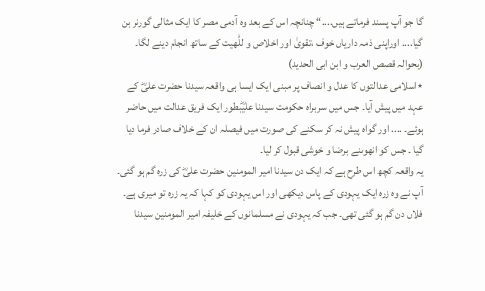گا جو آپ پسند فرماتے ہیں....“ چنانچہ اس کے بعد وہ آدمی مصر کا ایک مثالی گورنر بن گیا.... اوراپنی ذمہ داریاں خوف ،تقویٰ اور اخلاص و للّٰھیت کے ساتھ انجام دینے لگا۔ (بحوالہ قصص العرب و ابن ابی الحدید)
٭اسلامی عدالتوں کا عدل و انصاف پر مبنی ایک ایسا ہی واقعہ سیدنا حضرت علیؓ کے عہد میں پیش آیا۔ جس میں سربراہ حکومت سیدنا علیؓبطور ایک فریق عدالت میں حاضر ہوئے۔ .... اور گواہ پیش نہ کر سکنے کی صورت میں فیصلہ ان کے خلاف صادر فرما دیا گیا ۔ جس کو انھوںنے برضا و خوشی قبول کر لیا۔
یہ واقعہ کچھ اس طرح ہے کہ ایک دن سیدنا امیر المومنین حضرت علیؓ کی زرہ گم ہو گئی۔ آپ نے وہ زرہ ایک یہودی کے پاس دیکھی اور اس یہودی کو کہا کہ یہ زرہ تو میری ہے۔ فلاں دن گم ہو گئی تھی۔ جب کہ یہودی نے مسلمانوں کے خلیفہ امیر المومنین سیدنا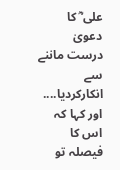علی ؓ کا دعویٰ درست ماننے سے انکارکردیا.... اور کہا کہ اس کا فیصلہ تو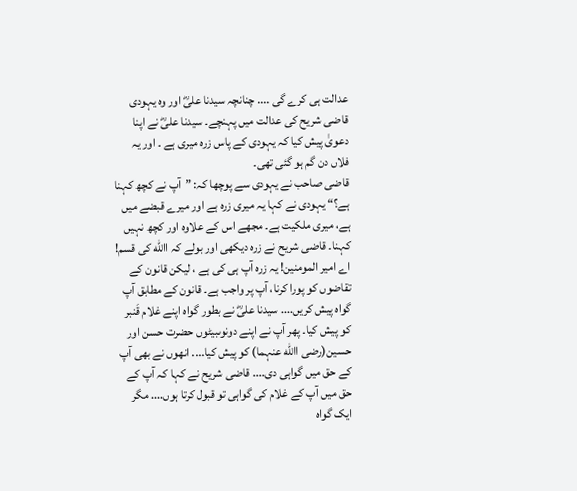عدالت ہی کرے گی .... چنانچہ سیدنا علیؓ اور وہ یہودی قاضی شریح کی عدالت میں پہنچے۔ سیدنا علیؓ نے اپنا دعویٰ پیش کیا کہ یہودی کے پاس زرہ میری ہے ۔ اور یہ فلاں دن گم ہو گئی تھی۔
قاضی صاحب نے یہودی سے پوچھا کہ: ”آپ نے کچھ کہنا ہے؟“ یہودی نے کہا یہ میری زرہ ہے اور میرے قبضے میں ہے، میری ملکیت ہے۔ مجھے اس کے علاوہ اور کچھ نہیں کہنا۔ قاضی شریح نے زرہ دیکھی اور بولے کہ االله کی قسم! اے امیر المومنین! یہ زرہ آپ ہی کی ہے ، لیکن قانون کے تقاضوں کو پورا کرنا، آپ پر واجب ہے۔ قانون کے مطابق آپ گواہ پیش کریں.... سیدنا علیؓ نے بطور گواہ اپنے غلام قَنبر کو پیش کیا۔ پھر آپ نے اپنے دونوںبیٹوں حضرت حسن اور حسین(رضی االله عنہما) کو پیش کیا.... انھوں نے بھی آپ کے حق میں گواہی دی.... قاضی شریح نے کہا کہ آپ کے حق میں آپ کے غلام کی گواہی تو قبول کرتا ہوں.... مگر ایک گواہ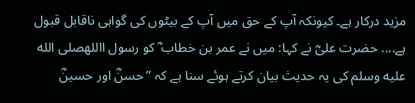مزید درکار ہے۔ کیونکہ آپ کے حق میں آپ کے بیٹوں کی گواہی ناقابل قبول ہے.... حضرت علیؓ نے کہا: میں نے عمر بن خطاب ؓ کو رسول االلهصلى الله عليه وسلم کی یہ حدیث بیان کرتے ہوئے سنا ہے کہ ”حسنؓ اور حسینؓ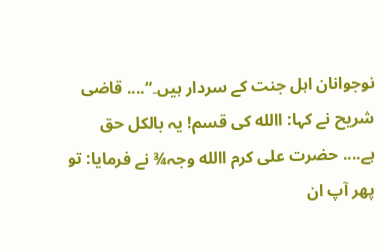نوجوانان اہل جنت کے سردار ہیں۔“.... قاضی شریح نے کہا: االله کی قسم! یہ بالکل حق ہے.... حضرت علی کرم االله وجہ¾ نے فرمایا: تو پھر آپ ان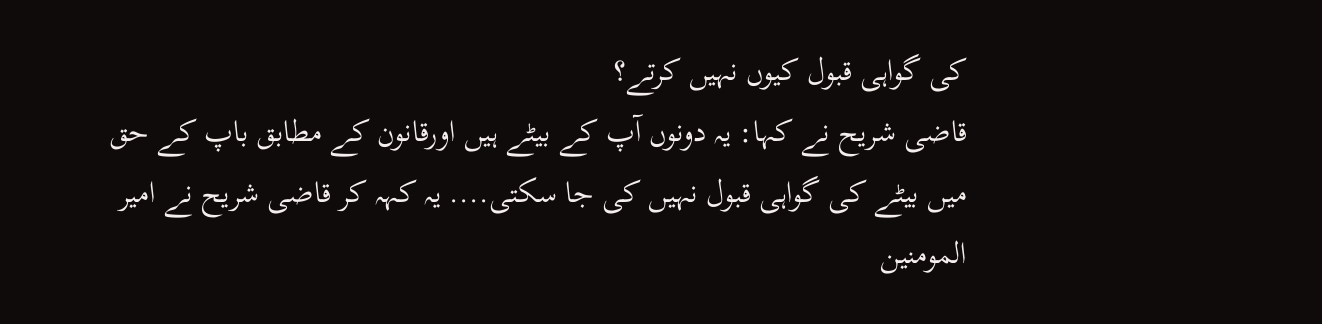کی گواہی قبول کیوں نہیں کرتے؟
قاضی شریح نے کہا: یہ دونوں آپ کے بیٹے ہیں اورقانون کے مطابق باپ کے حق میں بیٹے کی گواہی قبول نہیں کی جا سکتی.... یہ کہہ کر قاضی شریح نے امیر المومنین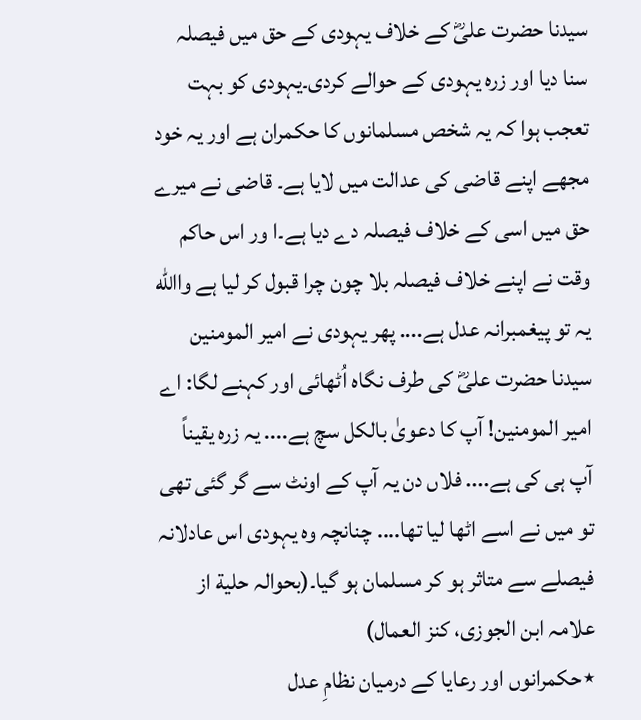سیدنا حضرت علیؓ کے خلاف یہودی کے حق میں فیصلہ سنا دیا اور زرہ یہودی کے حوالے کردی۔یہودی کو بہت تعجب ہوا کہ یہ شخص مسلمانوں کا حکمران ہے اور یہ خود مجھے اپنے قاضی کی عدالت میں لایا ہے۔ قاضی نے میرے حق میں اسی کے خلاف فیصلہ دے دیا ہے۔ا ور اس حاکم وقت نے اپنے خلاف فیصلہ بلا چون چرا قبول کر لیا ہے واالله یہ تو پیغمبرانہ عدل ہے.... پھر یہودی نے امیر المومنین سیدنا حضرت علیؓ کی طرف نگاہ اُٹھائی اور کہنے لگا: اے امیر المومنین! آپ کا دعویٰ بالکل سچ ہے.... یہ زرہ یقیناً آپ ہی کی ہے.... فلاں دن یہ آپ کے اونٹ سے گر گئی تھی تو میں نے اسے اٹھا لیا تھا.... چنانچہ وہ یہودی اس عادلانہ فیصلے سے متاثر ہو کر مسلمان ہو گیا۔(بحوالہ حلیة از علامہ ابن الجوزی، کنز العمال)
٭حکمرانوں اور رعایا کے درمیان نظامِ عدل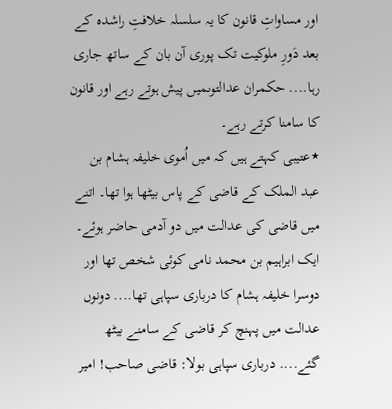اور مساواتِ قانون کا یہ سلسلہ خلافتِ راشدہ کے بعد دَورِ ملوکیت تک پوری آن بان کے ساتھ جاری رہا.... حکمران عدالتوںمیں پیش ہوتے رہے اور قانون کا سامنا کرتے رہے۔
٭عتیبی کہتے ہیں کہ میں اُموی خلیفہ ہشام بن عبد الملک کے قاضی کے پاس بیٹھا ہوا تھا۔ اتنے میں قاضی کی عدالت میں دو آدمی حاضر ہوئے۔ ایک ابراہیم بن محمد نامی کوئی شخص تھا اور دوسرا خلیفہ ہشام کا درباری سپاہی تھا.... دونوں عدالت میں پہنچ کر قاضی کے سامنے بیٹھ گئے.... درباری سپاہی بولا: قاضی صاحب! امیر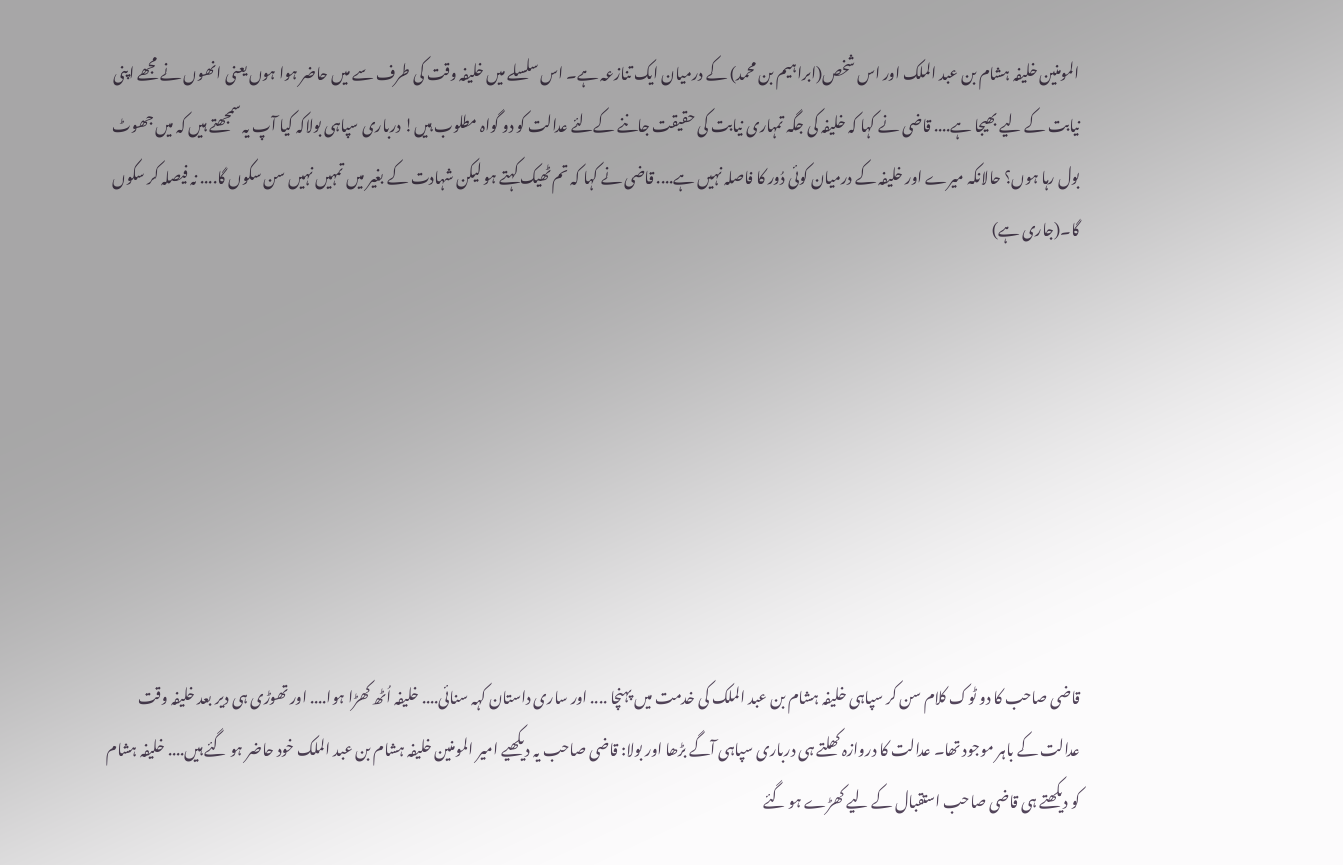المومنین خلیفہ ہشام بن عبد الملک اور اس شخص(ابراہیم بن محمد) کے درمیان ایک تنازعہ ہے۔ اس سلسلے میں خلیفہ وقت کی طرف سے میں حاضر ہوا ہوں یعنی انھوں نے مجھے اپنی نیابت کے لیے بھیجا ہے.... قاضی نے کہا کہ خلیفہ کی جگہ تمہاری نیابت کی حقیقت جاننے کےلئے عدالت کو دو گواہ مطلوب ہیں! درباری سپاہی بولاکہ کیا آپ یہ سمجھتے ہیں کہ میں جھوٹ بول رہا ہوں؟ حالانکہ میرے اور خلیفہ کے درمیان کوئی دُور کا فاصلہ نہیں ہے.... قاضی نے کہا کہ تم ٹھیک کہتے ہو لیکن شہادت کے بغیر میں تمہیں نہیں سن سکوں گا.... نہ فیصلہ کر سکوں گا۔(جاری ہے)








قاضی صاحب کا دو ٹوک کلام سن کر سپاہی خلیفہ ہشام بن عبد الملک کی خدمت میں پہنچا .... اور ساری داستان کہہ سنائی.... خلیفہ اُٹھ کھڑا ہوا.... اور تھوڑی ہی دیر بعد خلیفہ وقت عدالت کے باہر موجود تھا۔ عدالت کا دروازہ کھلتے ہی درباری سپاہی آگے بڑھا اور بولا: قاضی صاحب یہ دیکھیے امیر المومنین خلیفہ ہشام بن عبد الملک خود حاضر ہو گئے ہیں.... خلیفہ ہشام کو دیکھتے ہی قاضی صاحب استقبال کے لیے کھڑے ہو گئے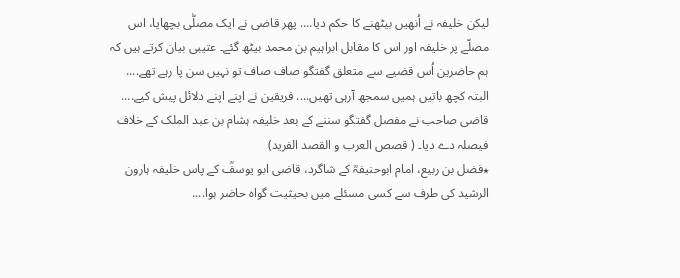لیکن خلیفہ نے اُنھیں بیٹھنے کا حکم دیا.... پھر قاضی نے ایک مصلّٰی بچھایا، اس مصلّے پر خلیفہ اور اس کا مقابل ابراہیم بن محمد بیٹھ گئے۔ عتیبی بیان کرتے ہیں کہ ہم حاضرین اُس قضیے سے متعلق گفتگو صاف صاف تو نہیں سن پا رہے تھے.... البتہ کچھ باتیں ہمیں سمجھ آرہی تھیں.... فریقین نے اپنے اپنے دلائل پیش کیے.... قاضی صاحب نے مفصل گفتگو سننے کے بعد خلیفہ ہشام بن عبد الملک کے خلاف فیصلہ دے دیا۔ ( قصص العرب و القصد الفرید)
٭فضل بن ربیع، امام ابوحنیفہؒ کے شاگرد، قاضی ابو یوسفؒ کے پاس خلیفہ ہارون الرشید کی طرف سے کسی مسئلے میں بحیثیت گواہ حاضر ہوا....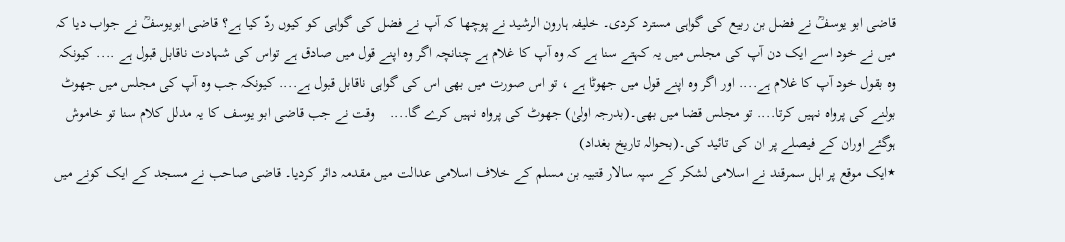قاضی ابو یوسفؒ نے فضل بن ربیع کی گواہی مسترد کردی۔ خلیفہ ہارون الرشید نے پوچھا کہ آپ نے فضل کی گواہی کو کیوں ردّ کیا ہے؟ قاضی ابویوسفؒ نے جواب دیا کہ میں نے خود اسے ایک دن آپ کی مجلس میں یہ کہتے سنا ہے کہ وہ آپ کا غلام ہے چنانچہ اگر وہ اپنے قول میں صادق ہے تواس کی شہادت ناقابل قبول ہے .... کیونکہ وہ بقول خود آپ کا غلام ہے.... اور اگر وہ اپنے قول میں جھوٹا ہے ، تو اس صورت میں بھی اس کی گواہی ناقابل قبول ہے.... کیونکہ جب وہ آپ کی مجلس میں جھوٹ بولنے کی پرواہ نہیں کرتا.... تو مجلس قضا میں بھی۔(بدرجہ اولیٰ) جھوٹ کی پرواہ نہیں کرے گا....    وقت نے جب قاضی ابو یوسف کا یہ مدلل کلام سنا تو خاموش ہوگئے اوران کے فیصلے پر ان کی تائید کی۔(بحوالہ تاریخ بغداد)
٭ایک موقع پر اہل سمرقند نے اسلامی لشکر کے سپہ سالار قتبیہ بن مسلم کے خلاف اسلامی عدالت میں مقدمہ دائر کردیا۔ قاضی صاحب نے مسجد کے ایک کونے میں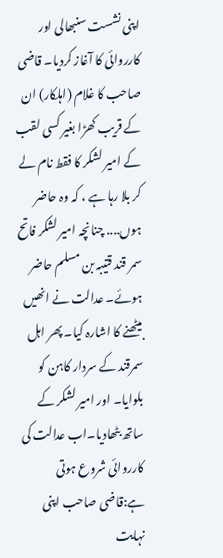اپنی نشست سنبھالی اور کارروائی کا آغاز کردیا۔ قاضی صاحب کا غلام (اہلکار) ان کے قریب کھڑا بغیر کسی لقب کے امیر لشکر کا فقط نام لے کر بلا رہا ہے ، کہ وہ حاضر ہوں.... چنانچہ امیر لشکر فاتح سمر قند قتیبہ بن مسلم حاضر ہوئے۔ عدالت نے انھیں بیٹھنے کا اشارہ کیا۔ پھر اہل سمرقند کے سردار کاہن کو بلوایا۔ اور امیر لشکر کے ساتھ بٹھادیا۔اب عدالت کی کارروائی شروع ہوتی ہے:قاضی صاحب اپنی نہایت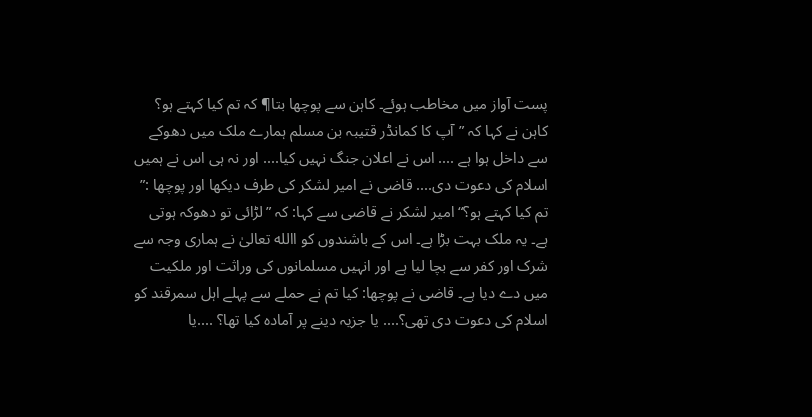پست آواز میں مخاطب ہوئے۔ کاہن سے پوچھا بتا¶ کہ تم کیا کہتے ہو؟ کاہن نے کہا کہ ”آپ کا کمانڈر قتیبہ بن مسلم ہمارے ملک میں دھوکے سے داخل ہوا ہے .... اس نے اعلان جنگ نہیں کیا.... اور نہ ہی اس نے ہمیں اسلام کی دعوت دی.... قاضی نے امیر لشکر کی طرف دیکھا اور پوچھا :” تم کیا کہتے ہو؟“ امیر لشکر نے قاضی سے کہا: کہ ”لڑائی تو دھوکہ ہوتی ہے۔ یہ ملک بہت بڑا ہے۔ اس کے باشندوں کو االله تعالیٰ نے ہماری وجہ سے شرک اور کفر سے بچا لیا ہے اور انہیں مسلمانوں کی وراثت اور ملکیت میں دے دیا ہے۔ قاضی نے پوچھا: کیا تم نے حملے سے پہلے اہل سمرقند کو اسلام کی دعوت دی تھی؟.... یا جزیہ دینے پر آمادہ کیا تھا؟ ....یا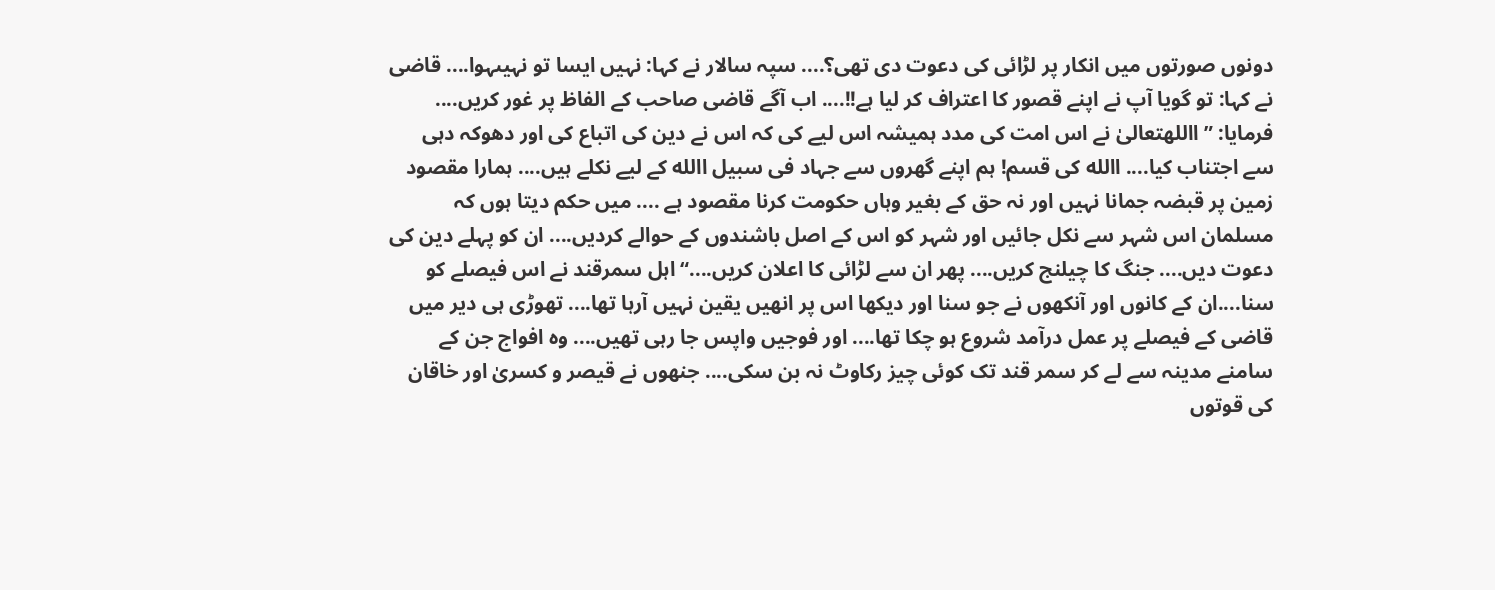دونوں صورتوں میں انکار پر لڑائی کی دعوت دی تھی؟.... سپہ سالار نے کہا: نہیں ایسا تو نہیںہوا.... قاضی نے کہا: تو گویا آپ نے اپنے قصور کا اعتراف کر لیا ہے!!.... اب آگے قاضی صاحب کے الفاظ پر غور کریں.... فرمایا: ” االلهتعالیٰ نے اس امت کی مدد ہمیشہ اس لیے کی کہ اس نے دین کی اتباع کی اور دھوکہ دہی سے اجتناب کیا.... االله کی قسم! ہم اپنے گھروں سے جہاد فی سبیل االله کے لیے نکلے ہیں.... ہمارا مقصود زمین پر قبضہ جمانا نہیں اور نہ حق کے بغیر وہاں حکومت کرنا مقصود ہے .... میں حکم دیتا ہوں کہ مسلمان اس شہر سے نکل جائیں اور شہر کو اس کے اصل باشندوں کے حوالے کردیں.... ان کو پہلے دین کی دعوت دیں.... جنگ کا چیلنج کریں.... پھر ان سے لڑائی کا اعلان کریں....“ اہل سمرقند نے اس فیصلے کو سنا....ان کے کانوں اور آنکھوں نے جو سنا اور دیکھا اس پر انھیں یقین نہیں آرہا تھا.... تھوڑی ہی دیر میں قاضی کے فیصلے پر عمل درآمد شروع ہو چکا تھا.... اور فوجیں واپس جا رہی تھیں.... وہ افواج جن کے سامنے مدینہ سے لے کر سمر قند تک کوئی چیز رکاوٹ نہ بن سکی.... جنھوں نے قیصر و کسریٰ اور خاقان کی قوتوں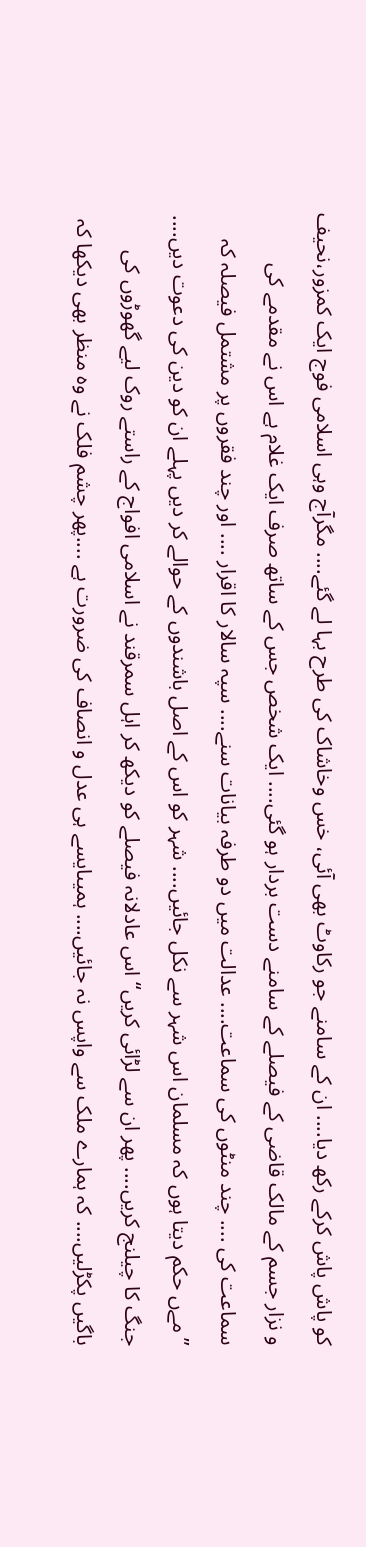کو پاش پاش کرکے رکھ دیا.... ان کے سامنے جو رکاوٹ بھی آئی، خس وخاشاک کی طرح بہا لے گئے.... مگرآج وہی اسلامی فوج ایک کمزور،نحیف و نزار جسم کے مالک قاضی کے فیصلے کے سامنے دست بردار ہو گئی.... ایک شخص جس کے ساتھ صرف ایک غلام ہے اس نے مقدمے کی سماعت کی .... چند منٹوں کی سماعت.... عدالت میں دو طرفہ بیانات سنے.... سپہ سالار کا اقرار .... اور چند فقروں پر مشتمل فیصلہ کہ ”مےں حکم دیتا ہوں کہ مسلمان اس شہر سے نکل جائیں.... شہر کو اس کے اصل باشندوں کے حوالے کر دیں پہلے ان کو دین کی دعوت دیں.... جنگ کا چیلنج کریں.... پھر ان سے لڑائی کریں“ اس عادلانہ فیصلے کو دیکھ کر اہل سمرقند نے اسلامی افواج کے راستے روک لیے گھوڑوں کی باگیں پکڑلیں.... کہ ہمارے ملک سے واپس نہ جائیں.... ہمیںایسے ہی عدل و انصاف کی ضرورت ہے ....پھر چشم فلک نے وہ منظر بھی دیکھا کہ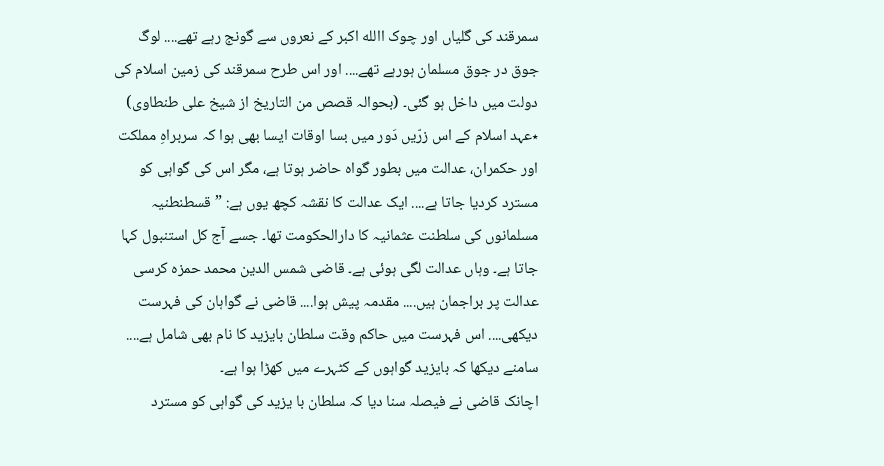سمرقند کی گلیاں اور چوک االله اکبر کے نعروں سے گونج رہے تھے.... لوگ جوق در جوق مسلمان ہورہے تھے.... اور اس طرح سمرقند کی زمین اسلام کی دولت میں داخل ہو گئی۔ (بحوالہ قصص من التاریخ از شیخ علی طنطاوی)
٭عہد اسلام کے اس زرّیں دَور میں بسا اوقات ایسا بھی ہوا کہ سربراہِ مملکت اور حکمران، عدالت میں بطور گواہ حاضر ہوتا ہے، مگر اس کی گواہی کو مسترد کردیا جاتا ہے.... ایک عدالت کا نقشہ کچھ یوں ہے: ”قسطنطنیہ مسلمانوں کی سلطنت عثمانیہ کا دارالحکومت تھا۔ جسے آج کل استنبول کہا جاتا ہے۔ وہاں عدالت لگی ہوئی ہے۔ قاضی شمس الدین محمد حمزہ کرسی عدالت پر براجمان ہیں.... مقدمہ پیش ہوا.... قاضی نے گواہان کی فہرست دیکھی.... اس فہرست میں حاکم وقت سلطان بایزید کا نام بھی شامل ہے.... سامنے دیکھا کہ بایزید گواہوں کے کٹہرے میں کھڑا ہوا ہے۔
اچانک قاضی نے فیصلہ سنا دیا کہ سلطان با یزید کی گواہی کو مسترد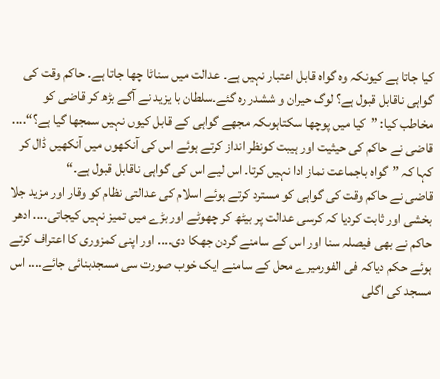کیا جاتا ہے کیونکہ وہ گواہ قابل اعتبار نہیں ہے۔ عدالت میں سناٹا چھا جاتا ہے۔ حاکم وقت کی گواہی ناقابل قبول ہے؟ لوگ حیران و ششدر رہ گئے۔سلطان با یزید نے آگے بڑھ کر قاضی کو مخاطب کیا: ”کیا میں پوچھا سکتاہوںکہ مجھے گواہی کے قابل کیوں نہیں سمجھا گیا ہے؟“.... قاضی نے حاکم کی حیثیت اور ہیبت کونظر انداز کرتے ہوئے اس کی آنکھوں میں آنکھیں ڈال کر کہا کہ ”گواہ باجماعت نماز ادا نہیں کرتا۔ اس لیے اس کی گواہی ناقابل قبول ہے۔“
قاضی نے حاکم وقت کی گواہی کو مسترد کرتے ہوئے اسلام کی عدالتی نظام کو وقار اور مزید جلا بخشی اور ثابت کردیا کہ کرسی عدالت پر بیٹھ کر چھوٹے اور بڑے میں تمیز نہیں کیجاتی.... ادھر حاکم نے بھی فیصلہ سنا اور اس کے سامنے گردن جھکا دی.... اور اپنی کمزوری کا اعتراف کرتے ہوئے حکم دیاکہ فی الفورمیرے محل کے سامنے ایک خوب صورت سی مسجدبنائی جائے.... اس مسجد کی اگلی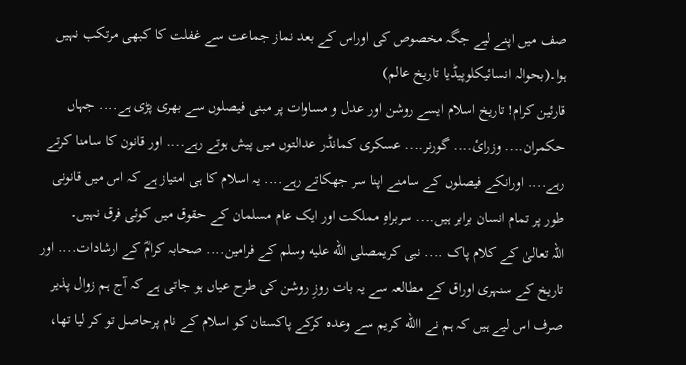صف میں اپنے لیے جگہ مخصوص کی اوراس کے بعد نماز جماعت سے غفلت کا کبھی مرتکب نہیں ہوا۔(بحوالہ انسائیکلوپیڈیا تاریخ عالم)
قارئین کرام! تاریخ اسلام ایسے روشن اور عدل و مساوات پر مبنی فیصلوں سے بھری پڑی ہے.... جہاں حکمران.... وزرائ.... گورنر.... عسکری کمانڈر عدالتوں میں پیش ہوتے رہے.... اور قانون کا سامنا کرتے رہے.... اورانکے فیصلوں کے سامنے اپنا سر جھکاتے رہے.... یہ اسلام کا ہی امتیاز ہے کہ اس میں قانونی طور پر تمام انسان برابر ہیں.... سربراہِ مملکت اور ایک عام مسلمان کے حقوق میں کوئی فرق نہیں۔
اللہ تعالیٰ کے کلام پاک .... نبی کریمصلى الله عليه وسلم کے فرامین.... صحابہ کرامؓ کے ارشادات.... اور تاریخ کے سنہری اوراق کے مطالعہ سے یہ بات روزِ روشن کی طرح عیاں ہو جاتی ہے کہ آج ہم زوال پذیر صرف اس لیے ہیں کہ ہم نے االله کریم سے وعدہ کرکے پاکستان کو اسلام کے نام پرحاصل تو کر لیا تھا،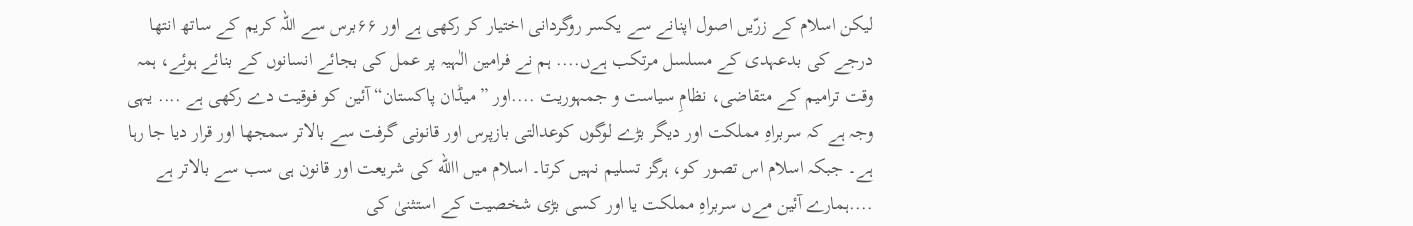لیکن اسلام کے زرّیں اصول اپنانے سے یکسر روگردانی اختیار کر رکھی ہے اور ۶۶برس سے اللہ کریم کے ساتھ انتھا درجے کی بدعہدی کے مسلسل مرتکب ہےں.... ہم نے فرامین الٰہیہ پر عمل کی بجائے انسانوں کے بنائے ہوئے، ہمہ وقت ترامیم کے متقاضی، نظامِ سیاست و جمہوریت ....اور ”میڈان پاکستان“ آئین کو فوقیت دے رکھی ہے .... یہی وجہ ہے کہ سربراہِ مملکت اور دیگر بڑے لوگوں کوعدالتی بازپرس اور قانونی گرفت سے بالاتر سمجھا اور قرار دیا جا رہا ہے۔ جبکہ اسلام اس تصور کو، ہرگز تسلیم نہیں کرتا۔ اسلام میں االله کی شریعت اور قانون ہی سب سے بالاتر ہے ....ہمارے آئین مےں سربراہِ مملکت یا اور کسی بڑی شخصیت کے استثنیٰ کی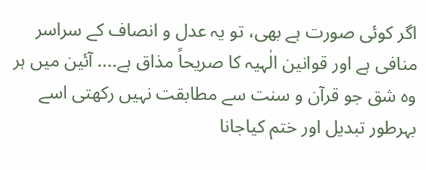اگر کوئی صورت ہے بھی، تو یہ عدل و انصاف کے سراسر منافی ہے اور قوانین الٰہیہ کا صریحاً مذاق ہے.... آئین میں ہر وہ شق جو قرآن و سنت سے مطابقت نہیں رکھتی اسے بہرطور تبدیل اور ختم کیاجانا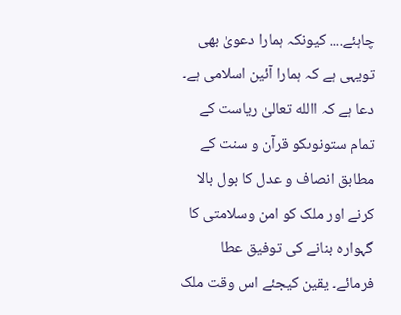چاہئے.... کیونکہ ہمارا دعویٰ بھی تویہی ہے کہ ہمارا آئین اسلامی ہے۔ دعا ہے کہ االله تعالیٰ ریاست کے تمام ستونوںکو قرآن و سنت کے مطابق انصاف و عدل کا بول بالا کرنے اور ملک کو امن وسلامتی کا گہوارہ بنانے کی توفیق عطا فرمائے۔ یقین کیجئے اس وقت ملک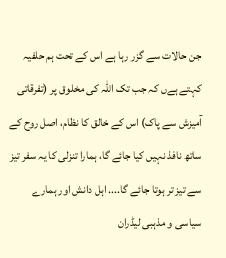جن حالات سے گزر رہا ہے اس کے تحت ہم حلفیہ کہتے ہےں کہ جب تک اللہ کی مخلوق پر (تفرقاتی آمیزش سے پاک) اس کے خالق کا نظام، اصل روح کے ساتھ نافذ نہیں کیا جائے گا، ہمارا تنزلی کا یہ سفر تیز سے تیز تر ہوتا جائے گا.... اہل دانش اور ہمارے سیاسی و مذہبی لیڈران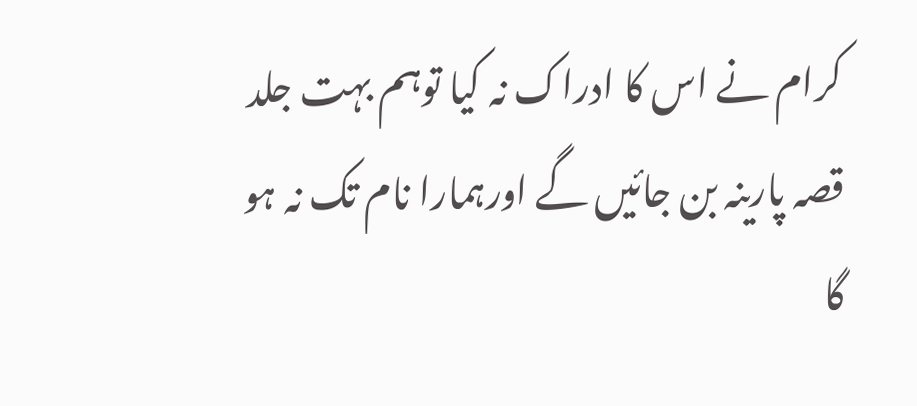کرام نے اس کا ادراک نہ کیا توہم بہت جلد قصہ پارینہ بن جائیں گے اورہمارا نام تک نہ ہو گا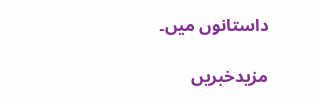داستانوں میں۔

مزیدخبریں